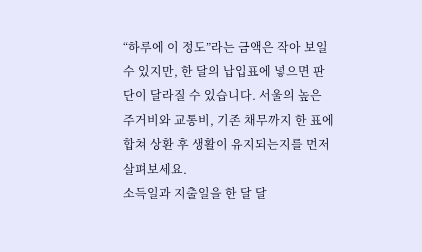“하루에 이 정도”라는 금액은 작아 보일 수 있지만, 한 달의 납입표에 넣으면 판단이 달라질 수 있습니다. 서울의 높은 주거비와 교통비, 기존 채무까지 한 표에 합쳐 상환 후 생활이 유지되는지를 먼저 살펴보세요.
소득일과 지출일을 한 달 달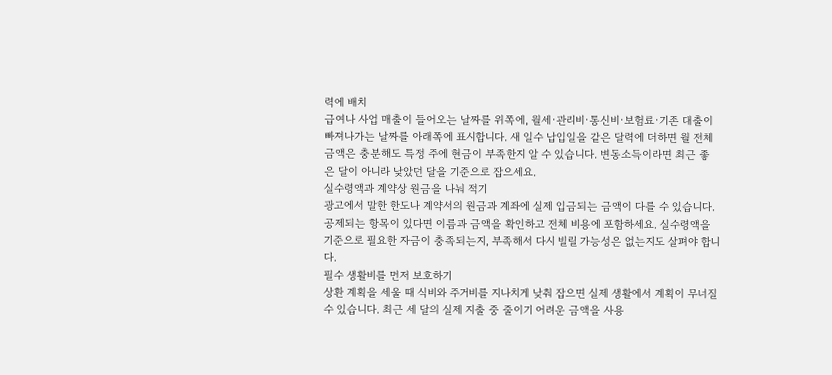력에 배치
급여나 사업 매출이 들어오는 날짜를 위쪽에, 월세·관리비·통신비·보험료·기존 대출이 빠져나가는 날짜를 아래쪽에 표시합니다. 새 일수 납입일을 같은 달력에 더하면 월 전체 금액은 충분해도 특정 주에 현금이 부족한지 알 수 있습니다. 변동소득이라면 최근 좋은 달이 아니라 낮았던 달을 기준으로 잡으세요.
실수령액과 계약상 원금을 나눠 적기
광고에서 말한 한도나 계약서의 원금과 계좌에 실제 입금되는 금액이 다를 수 있습니다. 공제되는 항목이 있다면 이름과 금액을 확인하고 전체 비용에 포함하세요. 실수령액을 기준으로 필요한 자금이 충족되는지, 부족해서 다시 빌릴 가능성은 없는지도 살펴야 합니다.
필수 생활비를 먼저 보호하기
상환 계획을 세울 때 식비와 주거비를 지나치게 낮춰 잡으면 실제 생활에서 계획이 무너질 수 있습니다. 최근 세 달의 실제 지출 중 줄이기 어려운 금액을 사용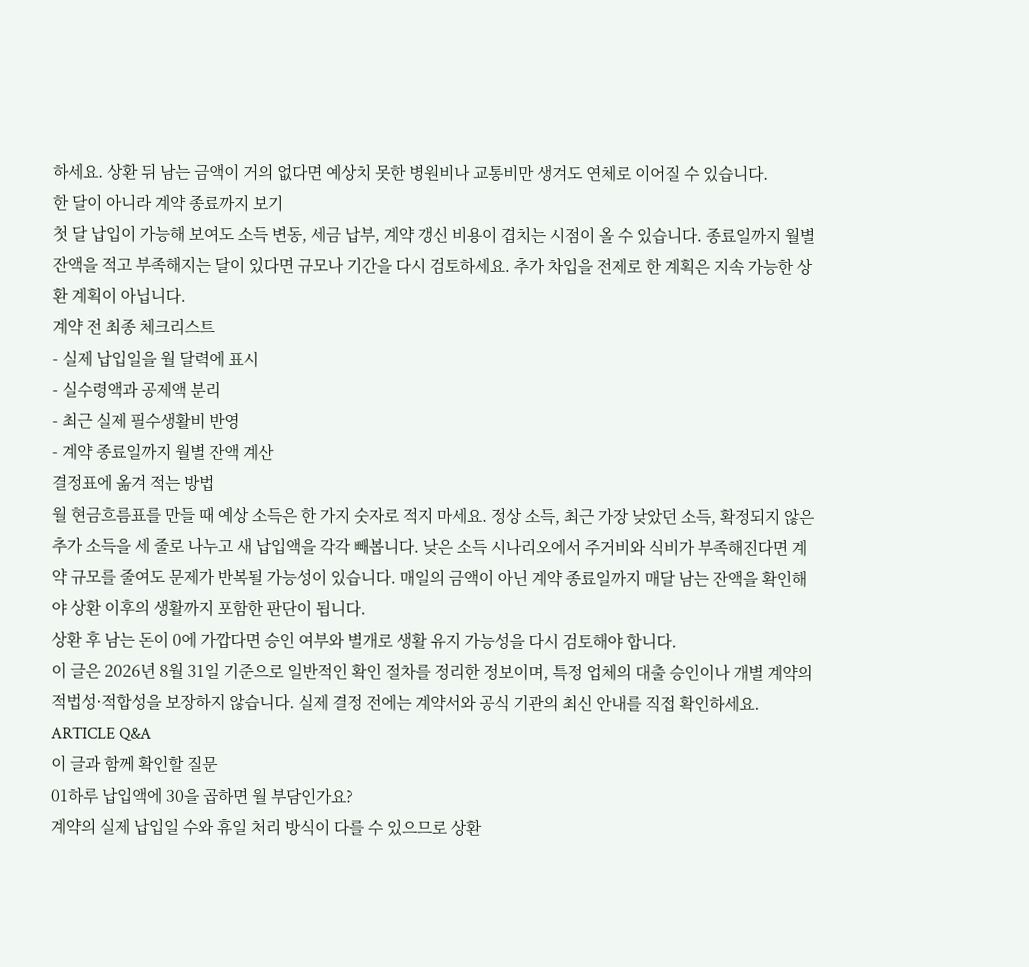하세요. 상환 뒤 남는 금액이 거의 없다면 예상치 못한 병원비나 교통비만 생겨도 연체로 이어질 수 있습니다.
한 달이 아니라 계약 종료까지 보기
첫 달 납입이 가능해 보여도 소득 변동, 세금 납부, 계약 갱신 비용이 겹치는 시점이 올 수 있습니다. 종료일까지 월별 잔액을 적고 부족해지는 달이 있다면 규모나 기간을 다시 검토하세요. 추가 차입을 전제로 한 계획은 지속 가능한 상환 계획이 아닙니다.
계약 전 최종 체크리스트
- 실제 납입일을 월 달력에 표시
- 실수령액과 공제액 분리
- 최근 실제 필수생활비 반영
- 계약 종료일까지 월별 잔액 계산
결정표에 옮겨 적는 방법
월 현금흐름표를 만들 때 예상 소득은 한 가지 숫자로 적지 마세요. 정상 소득, 최근 가장 낮았던 소득, 확정되지 않은 추가 소득을 세 줄로 나누고 새 납입액을 각각 빼봅니다. 낮은 소득 시나리오에서 주거비와 식비가 부족해진다면 계약 규모를 줄여도 문제가 반복될 가능성이 있습니다. 매일의 금액이 아닌 계약 종료일까지 매달 남는 잔액을 확인해야 상환 이후의 생활까지 포함한 판단이 됩니다.
상환 후 남는 돈이 0에 가깝다면 승인 여부와 별개로 생활 유지 가능성을 다시 검토해야 합니다.
이 글은 2026년 8월 31일 기준으로 일반적인 확인 절차를 정리한 정보이며, 특정 업체의 대출 승인이나 개별 계약의 적법성·적합성을 보장하지 않습니다. 실제 결정 전에는 계약서와 공식 기관의 최신 안내를 직접 확인하세요.
ARTICLE Q&A
이 글과 함께 확인할 질문
01하루 납입액에 30을 곱하면 월 부담인가요?
계약의 실제 납입일 수와 휴일 처리 방식이 다를 수 있으므로 상환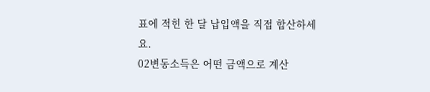표에 적힌 한 달 납입액을 직접 합산하세요.
02변동소득은 어떤 금액으로 계산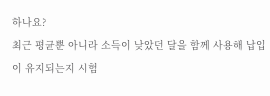하나요?
최근 평균뿐 아니라 소득이 낮았던 달을 함께 사용해 납입이 유지되는지 시험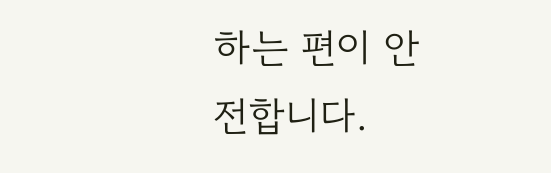하는 편이 안전합니다.